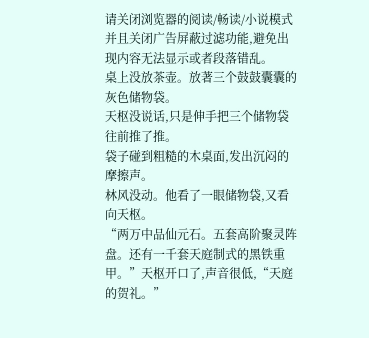请关闭浏览器的阅读/畅读/小说模式并且关闭广告屏蔽过滤功能,避免出现内容无法显示或者段落错乱。
桌上没放茶壶。放著三个鼓鼓囊囊的灰色储物袋。
天枢没说话,只是伸手把三个储物袋往前推了推。
袋子碰到粗糙的木桌面,发出沉闷的摩擦声。
林风没动。他看了一眼储物袋,又看向天枢。
“两万中品仙元石。五套高阶聚灵阵盘。还有一千套天庭制式的黑铁重甲。”天枢开口了,声音很低,“天庭的贺礼。”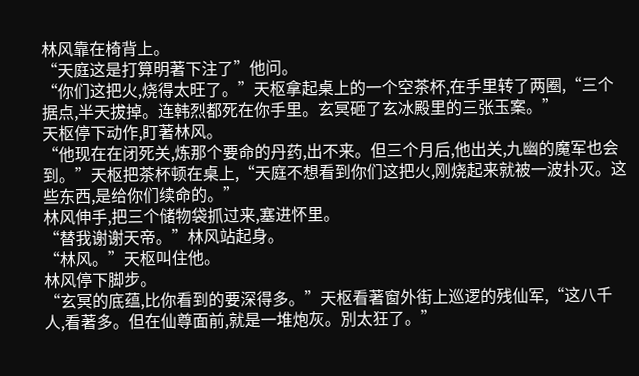林风靠在椅背上。
“天庭这是打算明著下注了”他问。
“你们这把火,烧得太旺了。”天枢拿起桌上的一个空茶杯,在手里转了两圈,“三个据点,半天拔掉。连韩烈都死在你手里。玄冥砸了玄冰殿里的三张玉案。”
天枢停下动作,盯著林风。
“他现在在闭死关,炼那个要命的丹药,出不来。但三个月后,他出关,九幽的魔军也会到。”天枢把茶杯顿在桌上,“天庭不想看到你们这把火,刚烧起来就被一波扑灭。这些东西,是给你们续命的。”
林风伸手,把三个储物袋抓过来,塞进怀里。
“替我谢谢天帝。”林风站起身。
“林风。”天枢叫住他。
林风停下脚步。
“玄冥的底蕴,比你看到的要深得多。”天枢看著窗外街上巡逻的残仙军,“这八千人,看著多。但在仙尊面前,就是一堆炮灰。別太狂了。”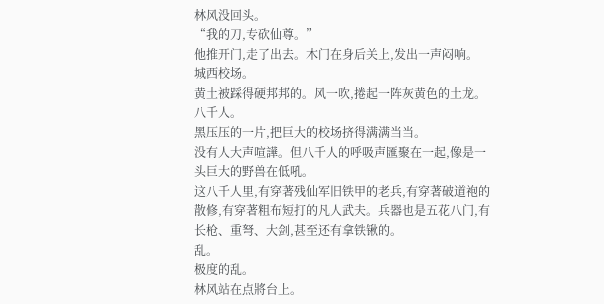林风没回头。
“我的刀,专砍仙尊。”
他推开门,走了出去。木门在身后关上,发出一声闷响。
城西校场。
黄土被踩得硬邦邦的。风一吹,捲起一阵灰黄色的土龙。
八千人。
黑压压的一片,把巨大的校场挤得满满当当。
没有人大声喧譁。但八千人的呼吸声匯聚在一起,像是一头巨大的野兽在低吼。
这八千人里,有穿著残仙军旧铁甲的老兵,有穿著破道袍的散修,有穿著粗布短打的凡人武夫。兵器也是五花八门,有长枪、重弩、大剑,甚至还有拿铁锹的。
乱。
极度的乱。
林风站在点將台上。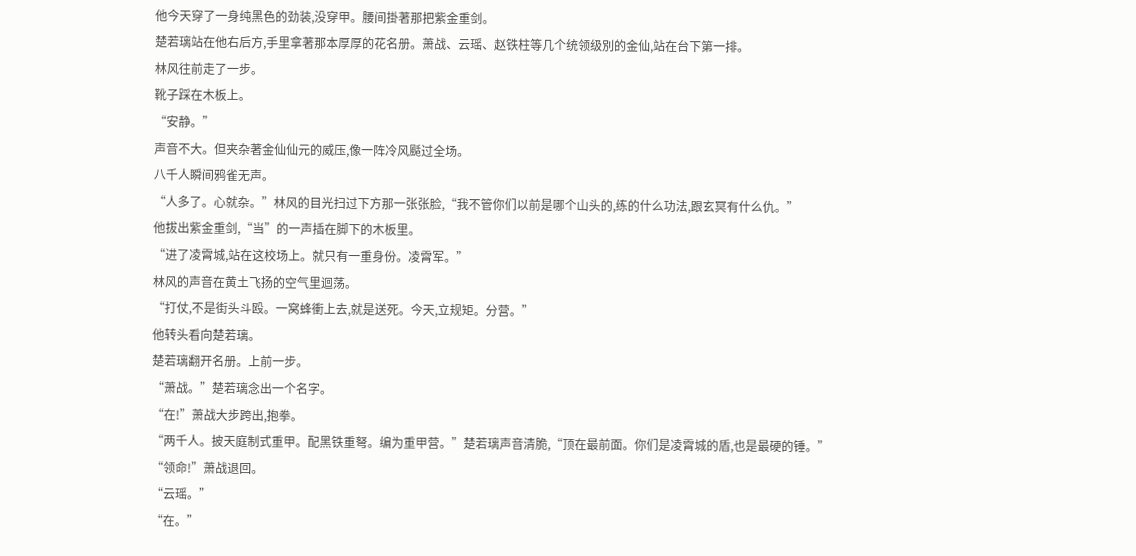他今天穿了一身纯黑色的劲装,没穿甲。腰间掛著那把紫金重剑。
楚若璃站在他右后方,手里拿著那本厚厚的花名册。萧战、云瑶、赵铁柱等几个统领级別的金仙,站在台下第一排。
林风往前走了一步。
靴子踩在木板上。
“安静。”
声音不大。但夹杂著金仙仙元的威压,像一阵冷风颳过全场。
八千人瞬间鸦雀无声。
“人多了。心就杂。”林风的目光扫过下方那一张张脸,“我不管你们以前是哪个山头的,练的什么功法,跟玄冥有什么仇。”
他拔出紫金重剑,“当”的一声插在脚下的木板里。
“进了凌霄城,站在这校场上。就只有一重身份。凌霄军。”
林风的声音在黄土飞扬的空气里迴荡。
“打仗,不是街头斗殴。一窝蜂衝上去,就是送死。今天,立规矩。分营。”
他转头看向楚若璃。
楚若璃翻开名册。上前一步。
“萧战。”楚若璃念出一个名字。
“在!”萧战大步跨出,抱拳。
“两千人。披天庭制式重甲。配黑铁重弩。编为重甲营。”楚若璃声音清脆,“顶在最前面。你们是凌霄城的盾,也是最硬的锤。”
“领命!”萧战退回。
“云瑶。”
“在。”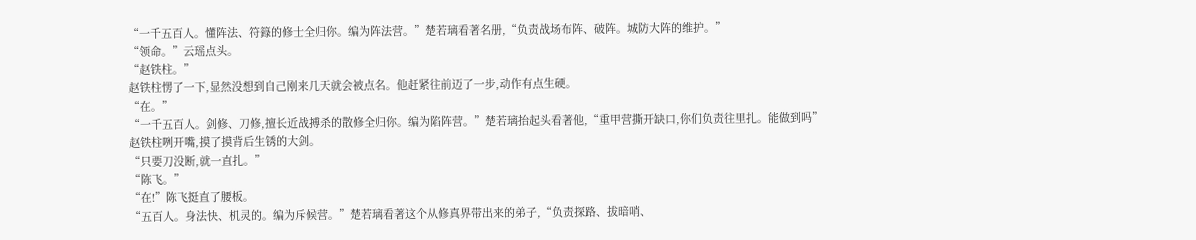“一千五百人。懂阵法、符籙的修士全归你。编为阵法营。”楚若璃看著名册,“负责战场布阵、破阵。城防大阵的维护。”
“领命。”云瑶点头。
“赵铁柱。”
赵铁柱愣了一下,显然没想到自己刚来几天就会被点名。他赶紧往前迈了一步,动作有点生硬。
“在。”
“一千五百人。剑修、刀修,擅长近战搏杀的散修全归你。编为陷阵营。”楚若璃抬起头看著他,“重甲营撕开缺口,你们负责往里扎。能做到吗”
赵铁柱咧开嘴,摸了摸背后生锈的大剑。
“只要刀没断,就一直扎。”
“陈飞。”
“在!”陈飞挺直了腰板。
“五百人。身法快、机灵的。编为斥候营。”楚若璃看著这个从修真界带出来的弟子,“负责探路、拔暗哨、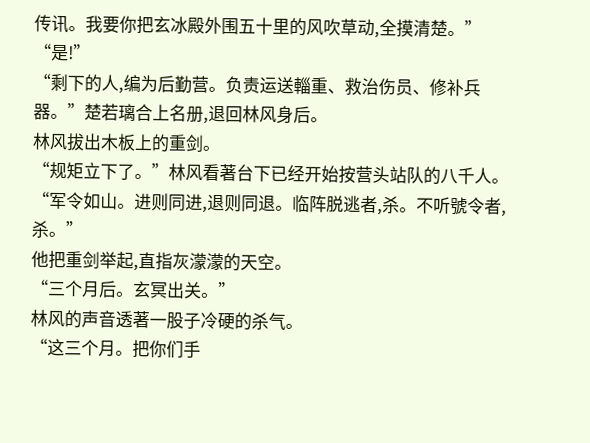传讯。我要你把玄冰殿外围五十里的风吹草动,全摸清楚。”
“是!”
“剩下的人,编为后勤营。负责运送輜重、救治伤员、修补兵器。”楚若璃合上名册,退回林风身后。
林风拔出木板上的重剑。
“规矩立下了。”林风看著台下已经开始按营头站队的八千人。
“军令如山。进则同进,退则同退。临阵脱逃者,杀。不听號令者,杀。”
他把重剑举起,直指灰濛濛的天空。
“三个月后。玄冥出关。”
林风的声音透著一股子冷硬的杀气。
“这三个月。把你们手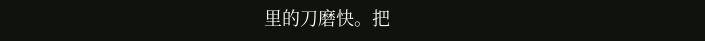里的刀磨快。把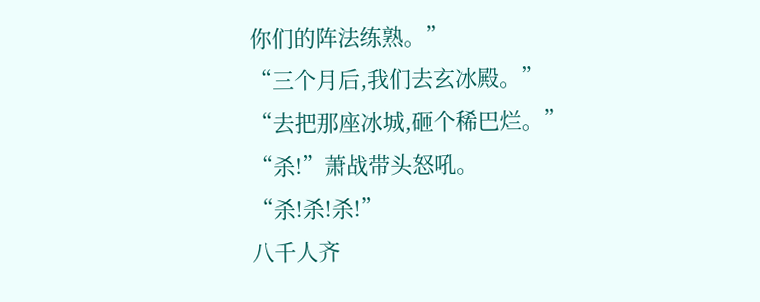你们的阵法练熟。”
“三个月后,我们去玄冰殿。”
“去把那座冰城,砸个稀巴烂。”
“杀!”萧战带头怒吼。
“杀!杀!杀!”
八千人齐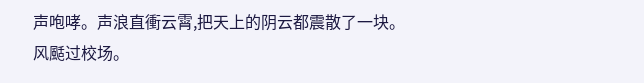声咆哮。声浪直衝云霄,把天上的阴云都震散了一块。
风颳过校场。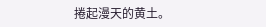捲起漫天的黄土。